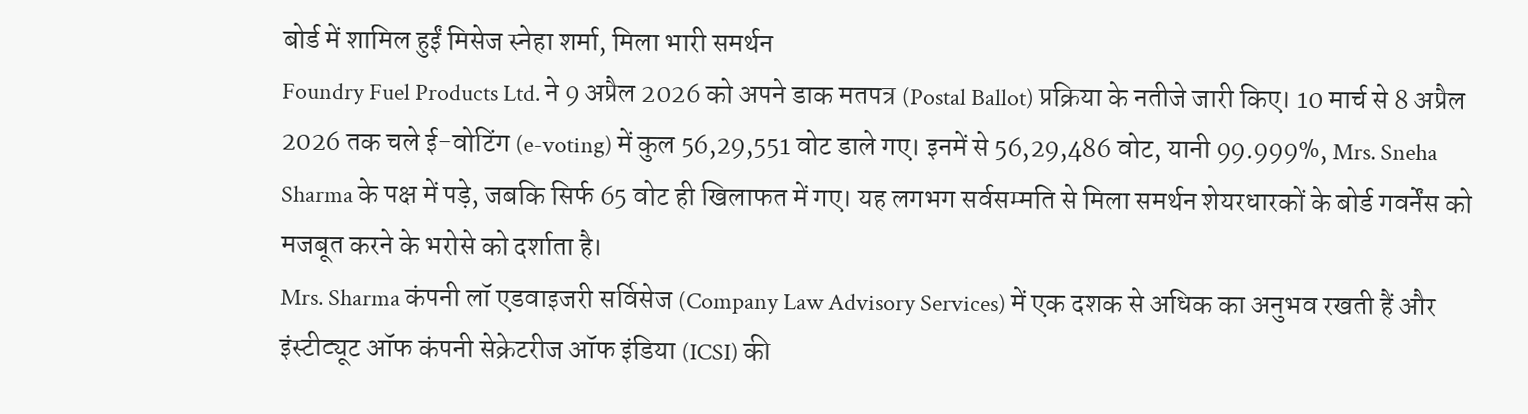बोर्ड में शामिल हुईं मिसेज स्नेहा शर्मा, मिला भारी समर्थन
Foundry Fuel Products Ltd. ने 9 अप्रैल 2026 को अपने डाक मतपत्र (Postal Ballot) प्रक्रिया के नतीजे जारी किए। 10 मार्च से 8 अप्रैल 2026 तक चले ई-वोटिंग (e-voting) में कुल 56,29,551 वोट डाले गए। इनमें से 56,29,486 वोट, यानी 99.999%, Mrs. Sneha Sharma के पक्ष में पड़े, जबकि सिर्फ 65 वोट ही खिलाफत में गए। यह लगभग सर्वसम्मति से मिला समर्थन शेयरधारकों के बोर्ड गवर्नेंस को मजबूत करने के भरोसे को दर्शाता है।
Mrs. Sharma कंपनी लॉ एडवाइजरी सर्विसेज (Company Law Advisory Services) में एक दशक से अधिक का अनुभव रखती हैं और इंस्टीट्यूट ऑफ कंपनी सेक्रेटरीज ऑफ इंडिया (ICSI) की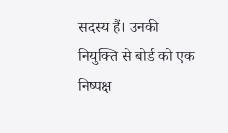सदस्य हैं। उनकी नियुक्ति से बोर्ड को एक निष्पक्ष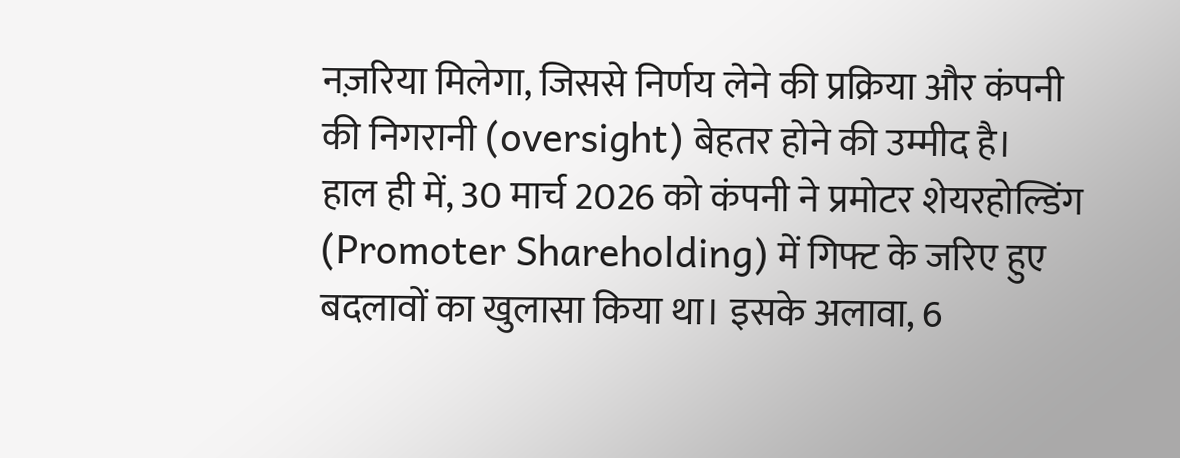नज़रिया मिलेगा, जिससे निर्णय लेने की प्रक्रिया और कंपनी की निगरानी (oversight) बेहतर होने की उम्मीद है।
हाल ही में, 30 मार्च 2026 को कंपनी ने प्रमोटर शेयरहोल्डिंग (Promoter Shareholding) में गिफ्ट के जरिए हुए बदलावों का खुलासा किया था। इसके अलावा, 6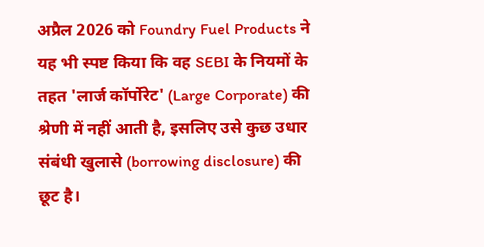अप्रैल 2026 को Foundry Fuel Products ने यह भी स्पष्ट किया कि वह SEBI के नियमों के तहत 'लार्ज कॉर्पोरेट' (Large Corporate) की श्रेणी में नहीं आती है, इसलिए उसे कुछ उधार संबंधी खुलासे (borrowing disclosure) की छूट है।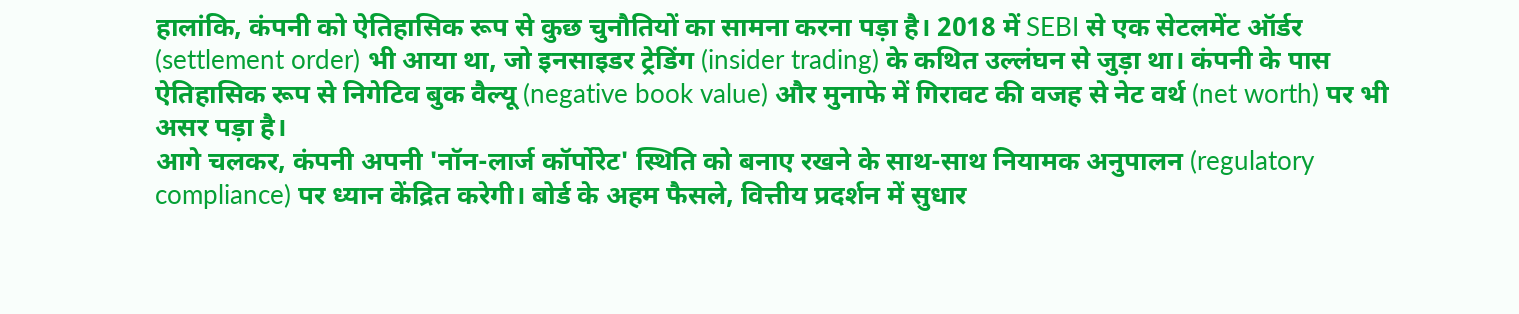हालांकि, कंपनी को ऐतिहासिक रूप से कुछ चुनौतियों का सामना करना पड़ा है। 2018 में SEBI से एक सेटलमेंट ऑर्डर (settlement order) भी आया था, जो इनसाइडर ट्रेडिंग (insider trading) के कथित उल्लंघन से जुड़ा था। कंपनी के पास ऐतिहासिक रूप से निगेटिव बुक वैल्यू (negative book value) और मुनाफे में गिरावट की वजह से नेट वर्थ (net worth) पर भी असर पड़ा है।
आगे चलकर, कंपनी अपनी 'नॉन-लार्ज कॉर्पोरेट' स्थिति को बनाए रखने के साथ-साथ नियामक अनुपालन (regulatory compliance) पर ध्यान केंद्रित करेगी। बोर्ड के अहम फैसले, वित्तीय प्रदर्शन में सुधार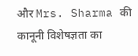और Mrs. Sharma की कानूनी विशेषज्ञता का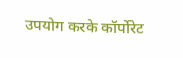उपयोग करके कॉर्पोरेट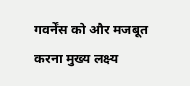गवर्नेंस को और मजबूत करना मुख्य लक्ष्य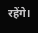रहेंगे।